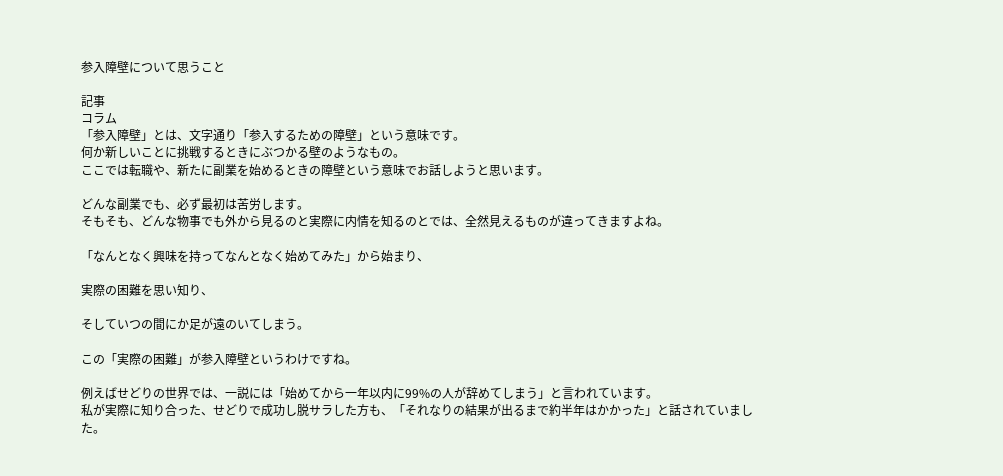参入障壁について思うこと

記事
コラム
「参入障壁」とは、文字通り「参入するための障壁」という意味です。
何か新しいことに挑戦するときにぶつかる壁のようなもの。
ここでは転職や、新たに副業を始めるときの障壁という意味でお話しようと思います。

どんな副業でも、必ず最初は苦労します。
そもそも、どんな物事でも外から見るのと実際に内情を知るのとでは、全然見えるものが違ってきますよね。

「なんとなく興味を持ってなんとなく始めてみた」から始まり、

実際の困難を思い知り、

そしていつの間にか足が遠のいてしまう。

この「実際の困難」が参入障壁というわけですね。

例えばせどりの世界では、一説には「始めてから一年以内に99%の人が辞めてしまう」と言われています。
私が実際に知り合った、せどりで成功し脱サラした方も、「それなりの結果が出るまで約半年はかかった」と話されていました。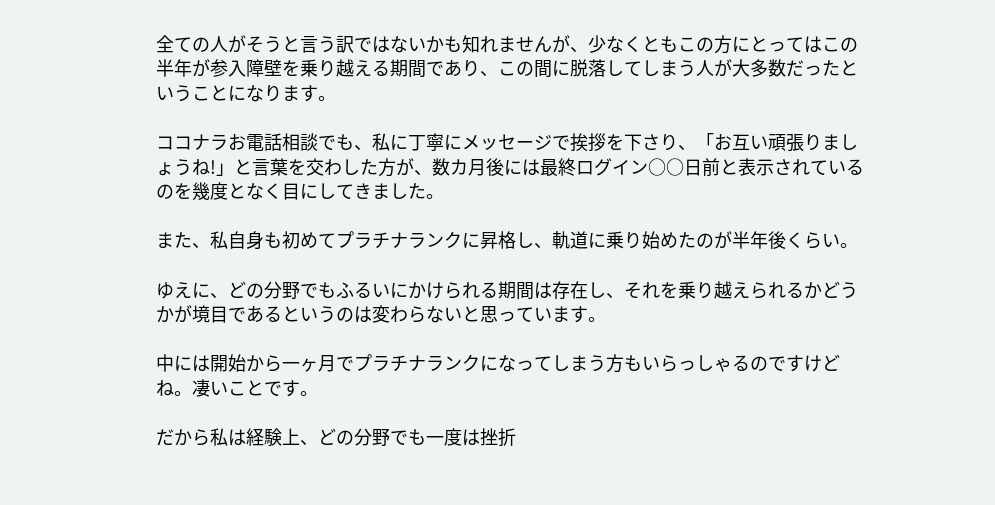全ての人がそうと言う訳ではないかも知れませんが、少なくともこの方にとってはこの半年が参入障壁を乗り越える期間であり、この間に脱落してしまう人が大多数だったということになります。

ココナラお電話相談でも、私に丁寧にメッセージで挨拶を下さり、「お互い頑張りましょうね!」と言葉を交わした方が、数カ月後には最終ログイン○○日前と表示されているのを幾度となく目にしてきました。

また、私自身も初めてプラチナランクに昇格し、軌道に乗り始めたのが半年後くらい。

ゆえに、どの分野でもふるいにかけられる期間は存在し、それを乗り越えられるかどうかが境目であるというのは変わらないと思っています。

中には開始から一ヶ月でプラチナランクになってしまう方もいらっしゃるのですけどね。凄いことです。

だから私は経験上、どの分野でも一度は挫折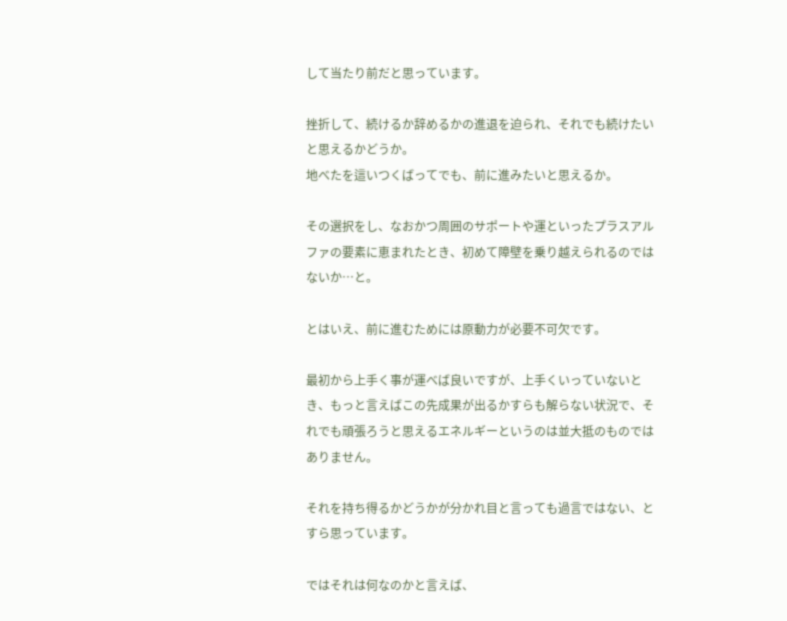して当たり前だと思っています。

挫折して、続けるか辞めるかの進退を迫られ、それでも続けたいと思えるかどうか。
地べたを這いつくばってでも、前に進みたいと思えるか。

その選択をし、なおかつ周囲のサポートや運といったプラスアルファの要素に恵まれたとき、初めて障壁を乗り越えられるのではないか…と。

とはいえ、前に進むためには原動力が必要不可欠です。

最初から上手く事が運べば良いですが、上手くいっていないとき、もっと言えばこの先成果が出るかすらも解らない状況で、それでも頑張ろうと思えるエネルギーというのは並大抵のものではありません。

それを持ち得るかどうかが分かれ目と言っても過言ではない、とすら思っています。

ではそれは何なのかと言えば、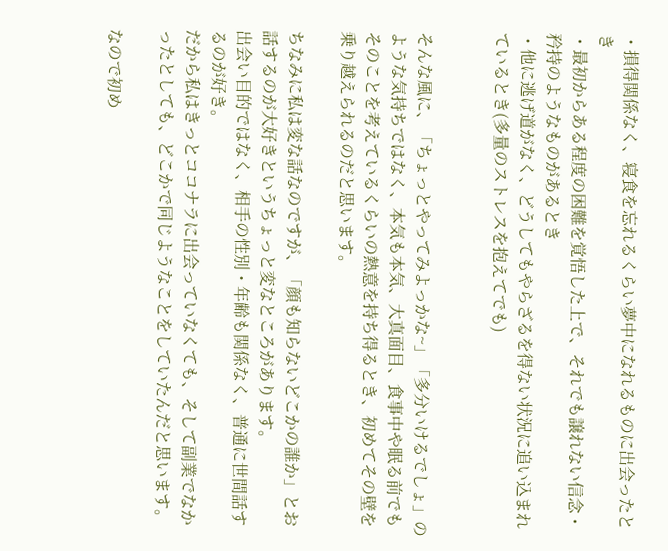・損得関係なく、寝食を忘れるくらい夢中になれるものに出会ったとき
・最初からある程度の困難を覚悟した上で、それでも譲れない信念・矜持のようなものがあるとき
・他に逃げ道がなく、どうしてもやらざるを得ない状況に追い込まれているとき(多量のストレスを抱えてでも)


そんな風に、「ちょっとやってみよっかな~」「多分いけるでしょ」のような気持ちではなく、本気も本気、大真面目、食事中や眠る前でもそのことを考えているくらいの熱意を持ち得るとき、初めてその壁を乗り越えられるのだと思います。

ちなみに私は変な話なのですが、「顔も知らないどこかの誰か」とお話するのが大好きというちょっと変なところがあります。
出会い目的ではなく、相手の性別・年齢も関係なく、普通に世間話するのが好き。
だから私はきっとココナラに出会っていなくても、そして副業でなかったとしても、どこかで同じようなことをしていたんだと思います。

なので初め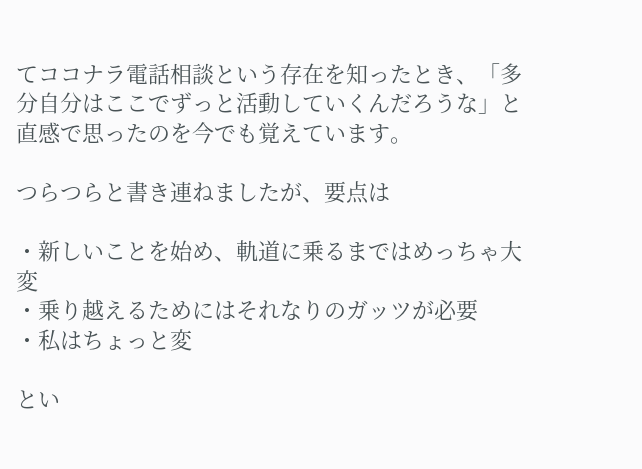てココナラ電話相談という存在を知ったとき、「多分自分はここでずっと活動していくんだろうな」と直感で思ったのを今でも覚えています。

つらつらと書き連ねましたが、要点は

・新しいことを始め、軌道に乗るまではめっちゃ大変
・乗り越えるためにはそれなりのガッツが必要
・私はちょっと変

とい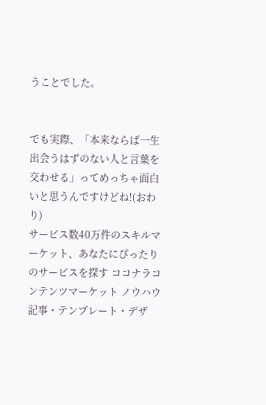うことでした。


でも実際、「本来ならば一生出会うはずのない人と言葉を交わせる」ってめっちゃ面白いと思うんですけどね!(おわり)
サービス数40万件のスキルマーケット、あなたにぴったりのサービスを探す ココナラコンテンツマーケット ノウハウ記事・テンプレート・デザ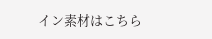イン素材はこちら